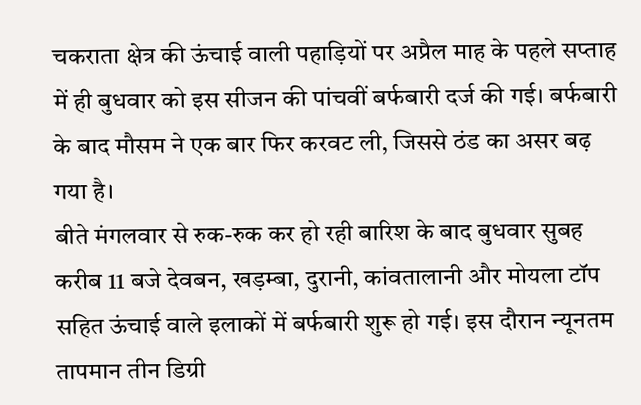चकराता क्षेत्र की ऊंचाई वाली पहाड़ियों पर अप्रैल माह के पहले सप्ताह में ही बुधवार को इस सीजन की पांचवीं बर्फबारी दर्ज की गई। बर्फबारी के बाद मौसम ने एक बार फिर करवट ली, जिससे ठंड का असर बढ़ गया है।
बीते मंगलवार से रुक-रुक कर हो रही बारिश के बाद बुधवार सुबह करीब 11 बजे देवबन, खड़म्बा, दुरानी, कांवतालानी और मोयला टॉप सहित ऊंचाई वाले इलाकों में बर्फबारी शुरू हो गई। इस दौरान न्यूनतम तापमान तीन डिग्री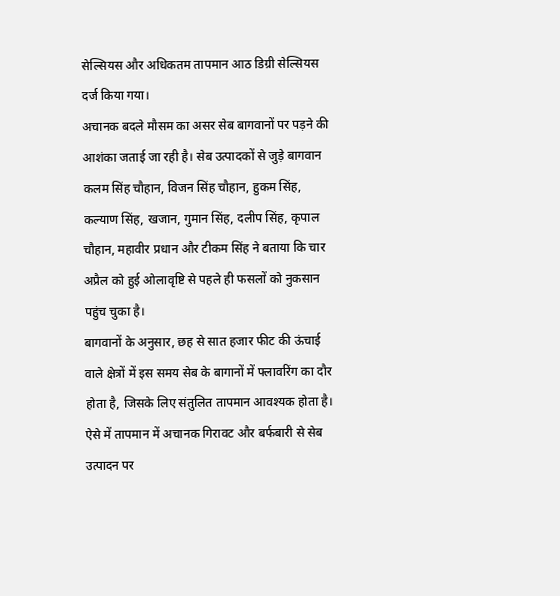सेल्सियस और अधिकतम तापमान आठ डिग्री सेल्सियस दर्ज किया गया।
अचानक बदले मौसम का असर सेब बागवानों पर पड़ने की आशंका जताई जा रही है। सेब उत्पादकों से जुड़े बागवान कलम सिंह चौहान, विजन सिंह चौहान, हुकम सिंह, कल्याण सिंह, खजान, गुमान सिंह, दलीप सिंह, कृपाल चौहान, महावीर प्रधान और टीकम सिंह ने बताया कि चार अप्रैल को हुई ओलावृष्टि से पहले ही फसलों को नुकसान पहुंच चुका है।
बागवानों के अनुसार, छह से सात हजार फीट की ऊंचाई वाले क्षेत्रों में इस समय सेब के बागानों में फ्लावरिंग का दौर होता है, जिसके लिए संतुलित तापमान आवश्यक होता है। ऐसे में तापमान में अचानक गिरावट और बर्फबारी से सेब उत्पादन पर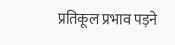प्रतिकूल प्रभाव पड़ने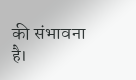की संभावना है।